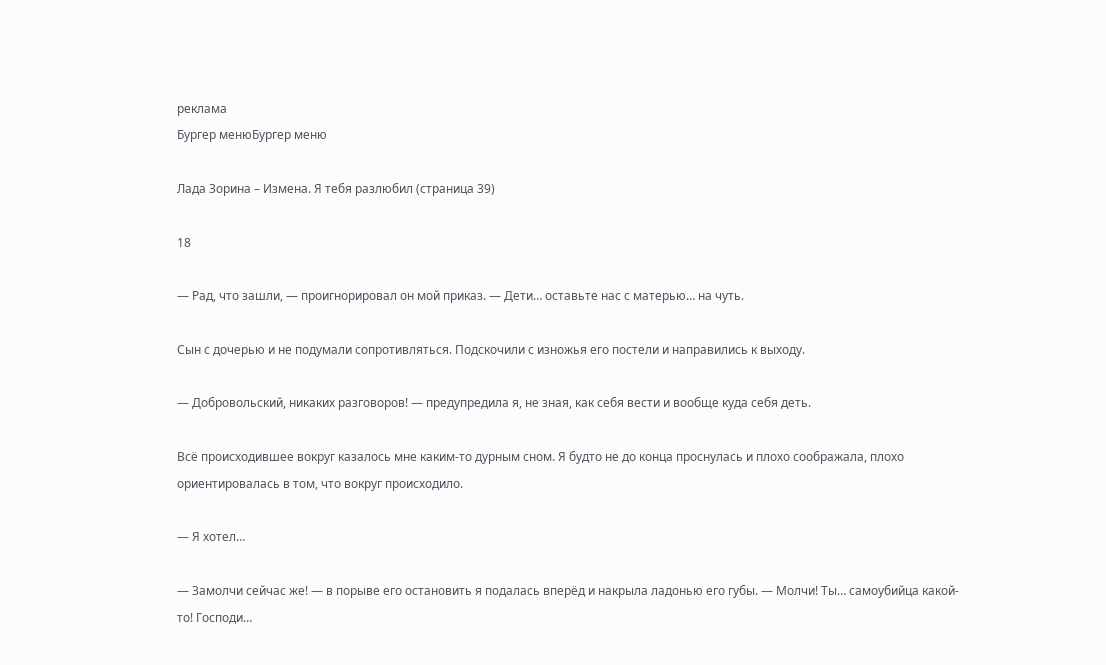реклама
Бургер менюБургер меню

Лада Зорина – Измена. Я тебя разлюбил (страница 39)

18

— Рад, что зашли, — проигнорировал он мой приказ. — Дети… оставьте нас с матерью… на чуть.

Сын с дочерью и не подумали сопротивляться. Подскочили с изножья его постели и направились к выходу.

— Добровольский, никаких разговоров! — предупредила я, не зная, как себя вести и вообще куда себя деть.

Всё происходившее вокруг казалось мне каким-то дурным сном. Я будто не до конца проснулась и плохо соображала, плохо ориентировалась в том, что вокруг происходило.

— Я хотел…

— Замолчи сейчас же! — в порыве его остановить я подалась вперёд и накрыла ладонью его губы. — Молчи! Ты… самоубийца какой-то! Господи…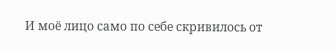И моё лицо само по себе скривилось от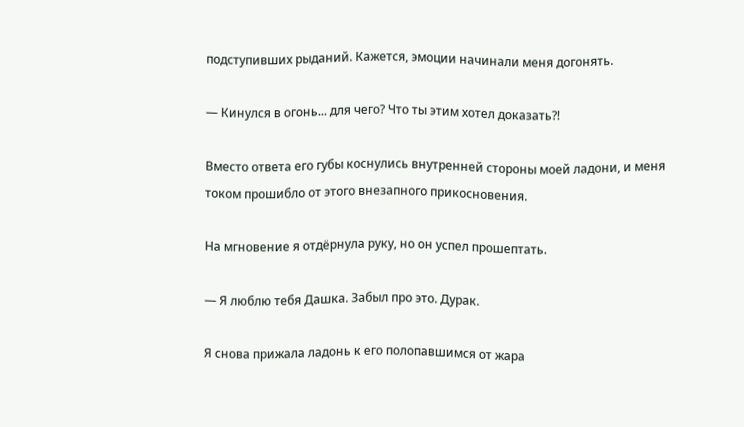подступивших рыданий. Кажется, эмоции начинали меня догонять.

— Кинулся в огонь... для чего? Что ты этим хотел доказать?!

Вместо ответа его губы коснулись внутренней стороны моей ладони, и меня током прошибло от этого внезапного прикосновения.

На мгновение я отдёрнула руку, но он успел прошептать.

— Я люблю тебя Дашка. Забыл про это. Дурак.

Я снова прижала ладонь к его полопавшимся от жара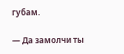губам.

— Да замолчи ты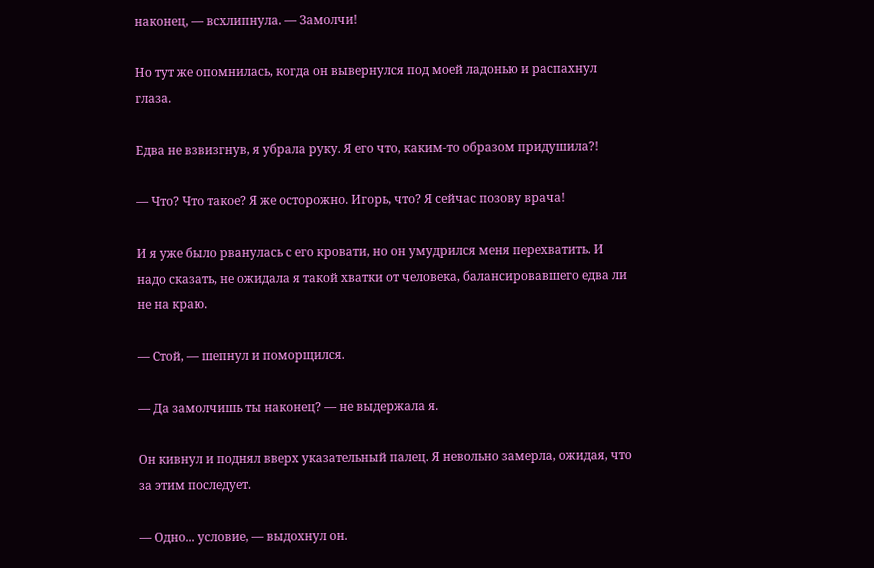наконец, — всхлипнула. — Замолчи!

Но тут же опомнилась, когда он вывернулся под моей ладонью и распахнул глаза.

Едва не взвизгнув, я убрала руку. Я его что, каким-то образом придушила?!

— Что? Что такое? Я же осторожно. Игорь, что? Я сейчас позову врача!

И я уже было рванулась с его кровати, но он умудрился меня перехватить. И надо сказать, не ожидала я такой хватки от человека, балансировавшего едва ли не на краю.

— Стой, — шепнул и поморщился.

— Да замолчишь ты наконец? — не выдержала я.

Он кивнул и поднял вверх указательный палец. Я невольно замерла, ожидая, что за этим последует.

— Одно... условие, — выдохнул он.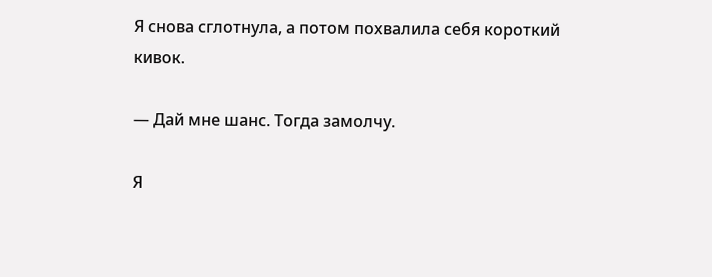Я снова сглотнула, а потом похвалила себя короткий кивок.

— Дай мне шанс. Тогда замолчу.

Я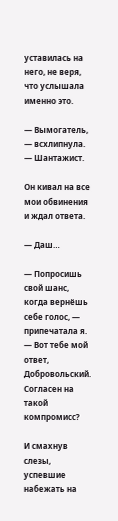уставилась на него, не веря, что услышала именно это.

— Вымогатель, — всхлипнула. — Шантажист.

Он кивал на все мои обвинения и ждал ответа.

— Даш…

— Попросишь свой шанс, когда вернёшь себе голос, — припечатала я. — Вот тебе мой ответ, Добровольский. Согласен на такой компромисс?

И смахнув слезы, успевшие набежать на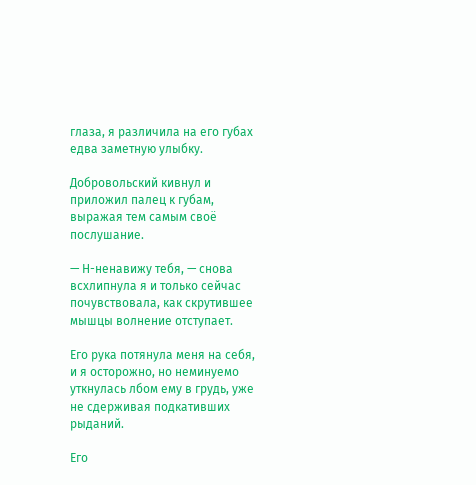глаза, я различила на его губах едва заметную улыбку.

Добровольский кивнул и приложил палец к губам, выражая тем самым своё послушание.

— Н-ненавижу тебя, — снова всхлипнула я и только сейчас почувствовала, как скрутившее мышцы волнение отступает.

Его рука потянула меня на себя, и я осторожно, но неминуемо уткнулась лбом ему в грудь, уже не сдерживая подкативших рыданий.

Его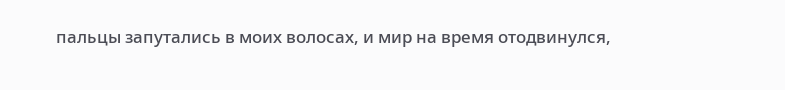пальцы запутались в моих волосах, и мир на время отодвинулся,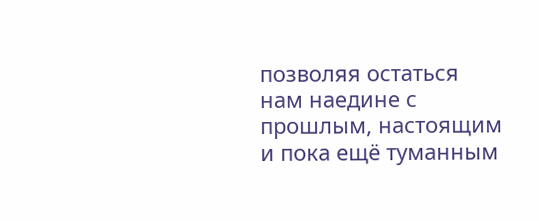позволяя остаться нам наедине с прошлым, настоящим и пока ещё туманным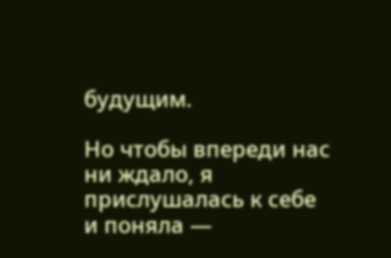будущим.

Но чтобы впереди нас ни ждало, я прислушалась к себе и поняла —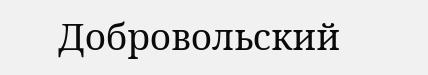Добровольский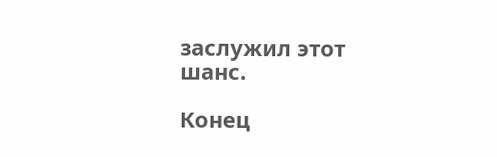заслужил этот шанс.

Конец